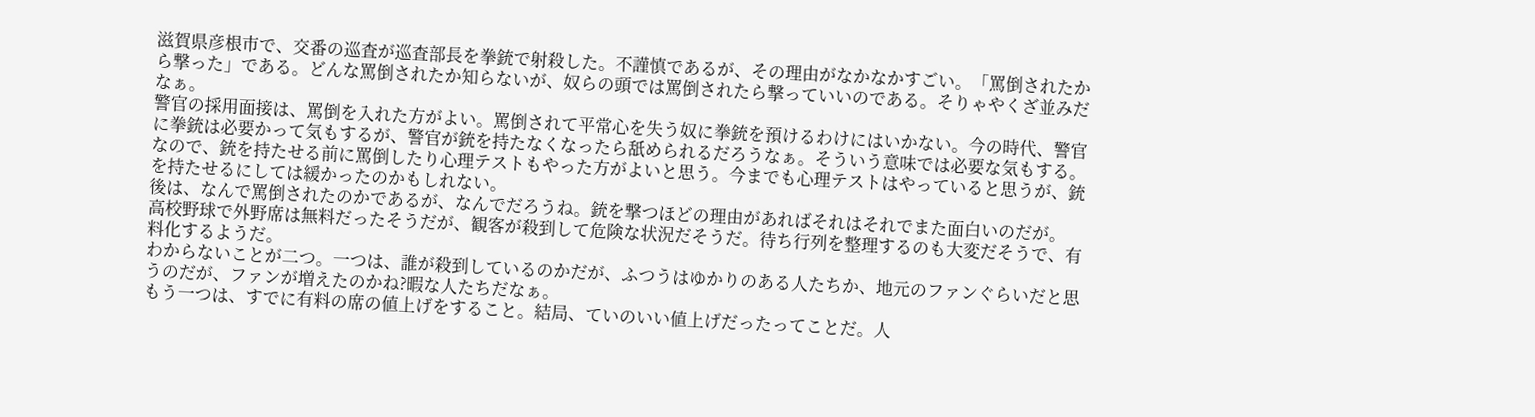滋賀県彦根市で、交番の巡査が巡査部長を拳銃で射殺した。不謹慎であるが、その理由がなかなかすごい。「罵倒されたから撃った」である。どんな罵倒されたか知らないが、奴らの頭では罵倒されたら撃っていいのである。そりゃやくざ並みだなぁ。
警官の採用面接は、罵倒を入れた方がよい。罵倒されて平常心を失う奴に拳銃を預けるわけにはいかない。今の時代、警官に拳銃は必要かって気もするが、警官が銃を持たなくなったら舐められるだろうなぁ。そういう意味では必要な気もする。なので、銃を持たせる前に罵倒したり心理テストもやった方がよいと思う。今までも心理テストはやっていると思うが、銃を持たせるにしては緩かったのかもしれない。
後は、なんで罵倒されたのかであるが、なんでだろうね。銃を撃つほどの理由があればそれはそれでまた面白いのだが。
高校野球で外野席は無料だったそうだが、観客が殺到して危険な状況だそうだ。待ち行列を整理するのも大変だそうで、有料化するようだ。
わからないことが二つ。一つは、誰が殺到しているのかだが、ふつうはゆかりのある人たちか、地元のファンぐらいだと思うのだが、ファンが増えたのかね?暇な人たちだなぁ。
もう一つは、すでに有料の席の値上げをすること。結局、ていのいい値上げだったってことだ。人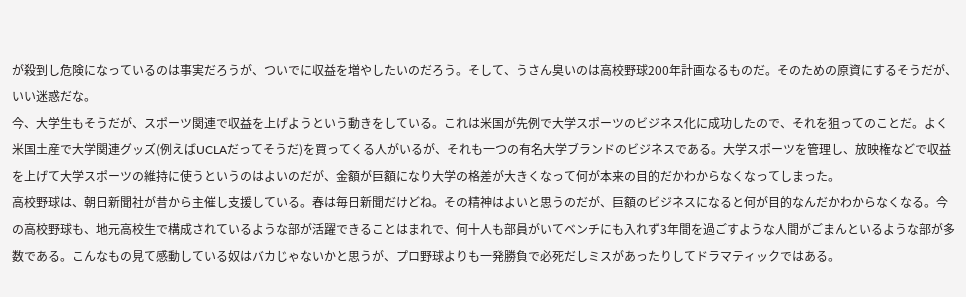が殺到し危険になっているのは事実だろうが、ついでに収益を増やしたいのだろう。そして、うさん臭いのは高校野球200年計画なるものだ。そのための原資にするそうだが、いい迷惑だな。
今、大学生もそうだが、スポーツ関連で収益を上げようという動きをしている。これは米国が先例で大学スポーツのビジネス化に成功したので、それを狙ってのことだ。よく米国土産で大学関連グッズ(例えばUCLAだってそうだ)を買ってくる人がいるが、それも一つの有名大学ブランドのビジネスである。大学スポーツを管理し、放映権などで収益を上げて大学スポーツの維持に使うというのはよいのだが、金額が巨額になり大学の格差が大きくなって何が本来の目的だかわからなくなってしまった。
高校野球は、朝日新聞社が昔から主催し支援している。春は毎日新聞だけどね。その精神はよいと思うのだが、巨額のビジネスになると何が目的なんだかわからなくなる。今の高校野球も、地元高校生で構成されているような部が活躍できることはまれで、何十人も部員がいてベンチにも入れず3年間を過ごすような人間がごまんといるような部が多数である。こんなもの見て感動している奴はバカじゃないかと思うが、プロ野球よりも一発勝負で必死だしミスがあったりしてドラマティックではある。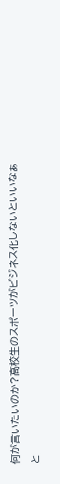何が言いたいのか?高校生のスポーツがビジネス化しないといいなぁと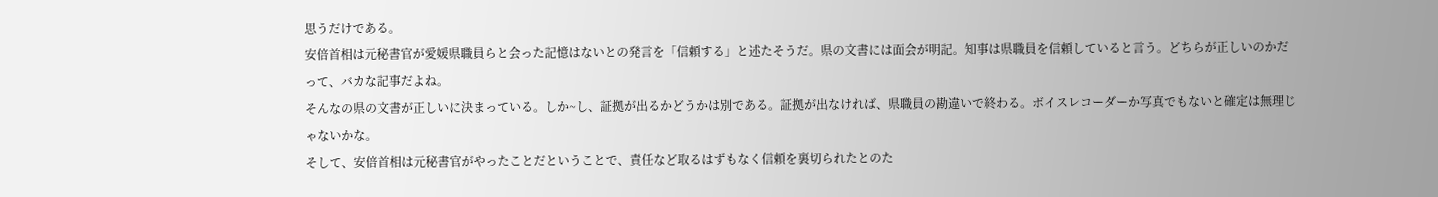思うだけである。
安倍首相は元秘書官が愛媛県職員らと会った記憶はないとの発言を「信頼する」と述たそうだ。県の文書には面会が明記。知事は県職員を信頼していると言う。どちらが正しいのかだって、バカな記事だよね。
そんなの県の文書が正しいに決まっている。しか~し、証拠が出るかどうかは別である。証拠が出なければ、県職員の勘違いで終わる。ボイスレコーダーか写真でもないと確定は無理じゃないかな。
そして、安倍首相は元秘書官がやったことだということで、責任など取るはずもなく信頼を裏切られたとのた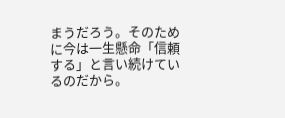まうだろう。そのために今は一生懸命「信頼する」と言い続けているのだから。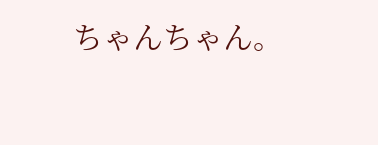ちゃんちゃん。